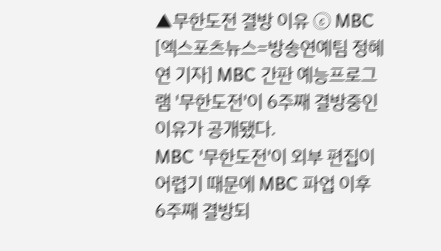▲무한도전 결방 이유 ⓒ MBC
[엑스포츠뉴스=방송연예팀 정혜연 기자] MBC 간판 예능프로그램 '무한도전'이 6주째 결방중인 이유가 공개됐다.
MBC '무한도전'이 외부 편집이 어렵기 때문에 MBC 파업 이후 6주째 결방되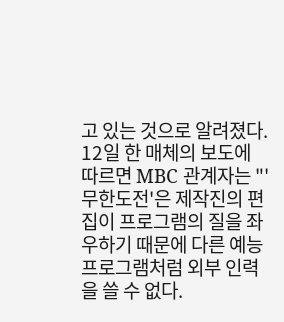고 있는 것으로 알려졌다.
12일 한 매체의 보도에 따르면 MBC 관계자는 "'무한도전'은 제작진의 편집이 프로그램의 질을 좌우하기 때문에 다른 예능 프로그램처럼 외부 인력을 쓸 수 없다.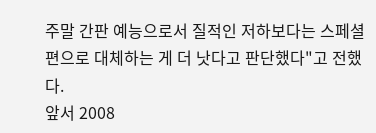주말 간판 예능으로서 질적인 저하보다는 스페셜 편으로 대체하는 게 더 낫다고 판단했다"고 전했다.
앞서 2008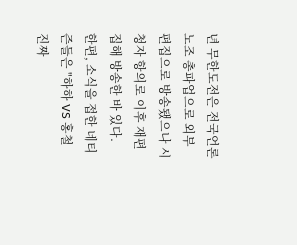년 무한도전은 전국언론노조 총파업으로 외부 편집으로 방송됐으나 시청자 항의로 이후 재편집해 방송한 바 있다.
한편, 소식을 접한 네티즌들은 "하하 VS 홍철 진짜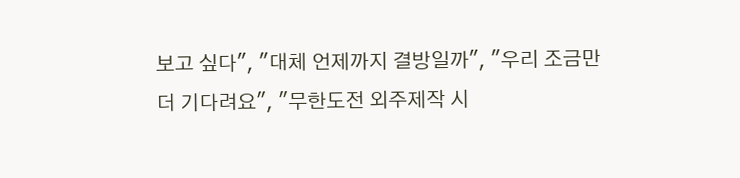보고 싶다", "대체 언제까지 결방일까", "우리 조금만 더 기다려요", "무한도전 외주제작 시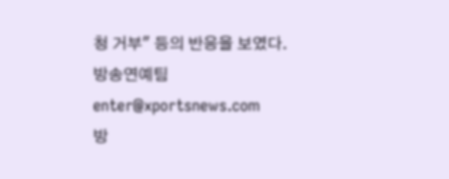청 거부" 등의 반응을 보였다.
방송연예팀
enter@xportsnews.com
방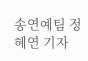송연예팀 정혜연 기자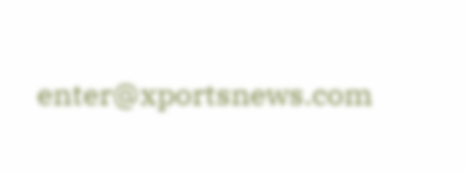enter@xportsnews.com